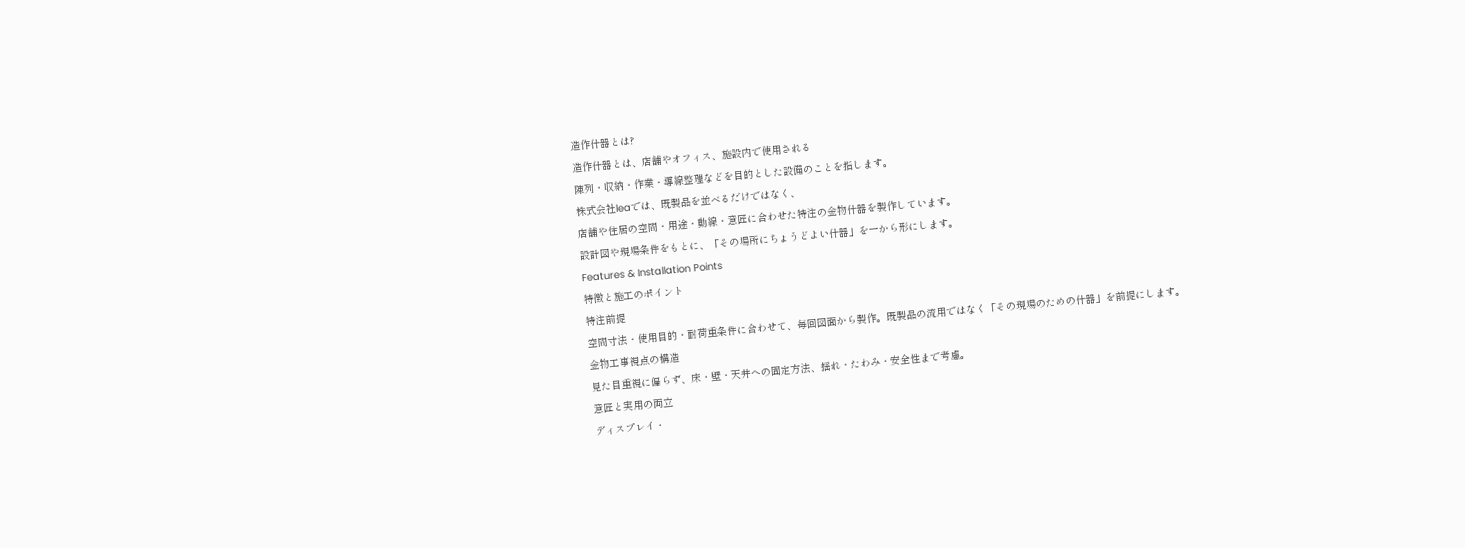造作什器とは?
造作什器とは、店舗やオフィス、施設内で使用される
陳列・収納・作業・導線整理などを目的とした設備のことを指します。
株式会社leaでは、既製品を並べるだけではなく、
店舗や住居の空間・用途・動線・意匠に合わせた特注の金物什器を製作しています。
設計図や現場条件をもとに、「その場所にちょうどよい什器」を一から形にします。
Features & Installation Points
特徴と施工のポイント
特注前提
空間寸法・使用目的・耐荷重条件に合わせて、毎回図面から製作。既製品の流用ではなく「その現場のための什器」を前提にします。
金物工事視点の構造
見た目重視に偏らず、床・壁・天井への固定方法、揺れ・たわみ・安全性まで考慮。
意匠と実用の両立
ディスプレイ・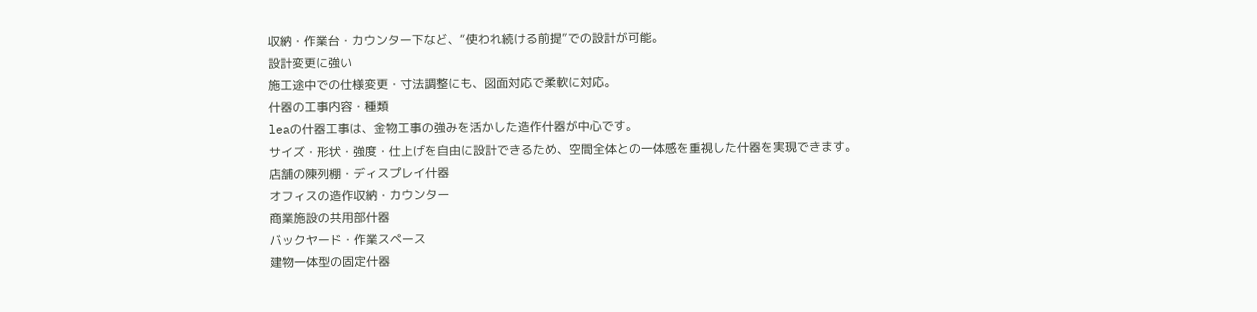収納・作業台・カウンター下など、“使われ続ける前提”での設計が可能。
設計変更に強い
施工途中での仕様変更・寸法調整にも、図面対応で柔軟に対応。
什器の工事内容・種類
leaの什器工事は、金物工事の強みを活かした造作什器が中心です。
サイズ・形状・強度・仕上げを自由に設計できるため、空間全体との一体感を重視した什器を実現できます。
店舗の陳列棚・ディスプレイ什器
オフィスの造作収納・カウンター
商業施設の共用部什器
バックヤード・作業スペース
建物一体型の固定什器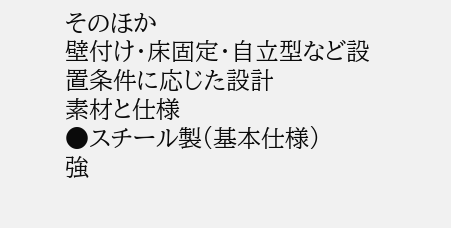そのほか
壁付け・床固定・自立型など設置条件に応じた設計
素材と仕様
●スチール製(基本仕様)
強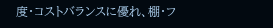度・コストバランスに優れ、棚・フ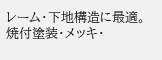レーム・下地構造に最適。
焼付塗装・メッキ・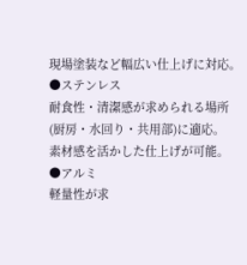現場塗装など幅広い仕上げに対応。
●ステンレス
耐食性・清潔感が求められる場所(厨房・水回り・共用部)に適応。
素材感を活かした仕上げが可能。
●アルミ
軽量性が求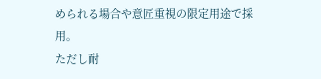められる場合や意匠重視の限定用途で採用。
ただし耐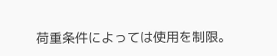荷重条件によっては使用を制限。